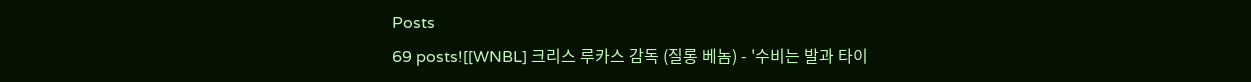Posts
69 posts![[WNBL] 크리스 루카스 감독 (질롱 베놈) - '수비는 발과 타이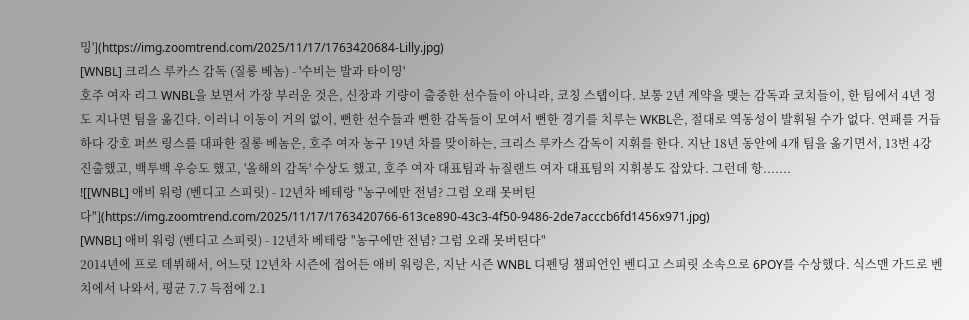밍'](https://img.zoomtrend.com/2025/11/17/1763420684-Lilly.jpg)
[WNBL] 크리스 루카스 감독 (질롱 베놈) - '수비는 발과 타이밍'
호주 여자 리그 WNBL을 보면서 가장 부러운 것은, 신장과 기량이 출중한 선수들이 아니라, 코칭 스탭이다. 보통 2년 계약을 맺는 감독과 코치들이, 한 팀에서 4년 정도 지나면 팀을 옮긴다. 이러니 이동이 거의 없이, 뻔한 선수들과 뻔한 감독들이 모여서 뻔한 경기를 치루는 WKBL은, 절대로 역동성이 발휘될 수가 없다. 연패를 거듭하다 강호 퍼쓰 링스를 대파한 질롱 베놈은, 호주 여자 농구 19년 차를 맞이하는, 크리스 루카스 감독이 지휘를 한다. 지난 18년 동안에 4개 팀을 옮기면서, 13번 4강 진출했고, 백투백 우승도 했고, '올해의 감독' 수상도 했고, 호주 여자 대표팀과 뉴질랜드 여자 대표팀의 지휘봉도 잡았다. 그런데 항.......
![[WNBL] 애비 워렁 (벤디고 스피릿) - 12년차 베테랑 "농구에만 전념? 그럼 오래 못버틴다"](https://img.zoomtrend.com/2025/11/17/1763420766-613ce890-43c3-4f50-9486-2de7acccb6fd1456x971.jpg)
[WNBL] 애비 워렁 (벤디고 스피릿) - 12년차 베테랑 "농구에만 전념? 그럼 오래 못버틴다"
2014년에 프로 데뷔해서, 어느덧 12년차 시즌에 접어든 애비 워렁은, 지난 시즌 WNBL 디펜딩 챔피언인 벤디고 스피릿 소속으로 6POY를 수상했다. 식스맨 가드로 벤치에서 나와서, 평균 7.7 득점에 2.1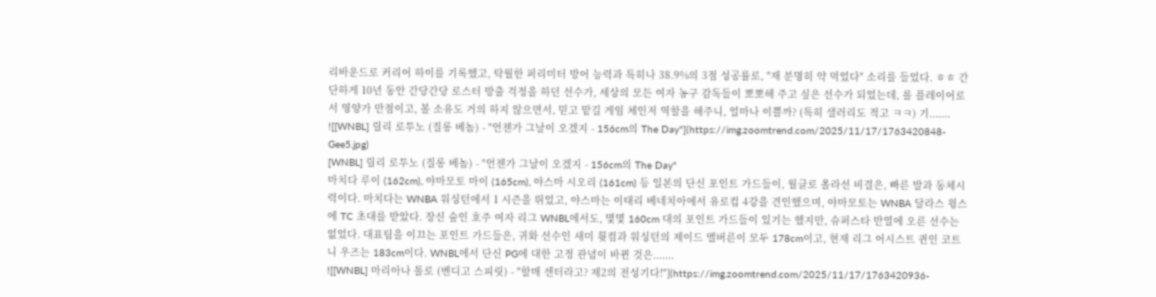리바운드로 커리어 하이를 기록했고, 탁월한 퍼리미터 방어 능력과 특히나 38.9%의 3점 성공률로, "재 분명히 약 먹었다" 소리를 들었다. ㅎㅎ 간단하게 10년 동안 간당간당 로스터 방출 걱정을 하던 선수가, 세상의 모든 여자 농구 감독들이 뽀뽀해 주고 싶은 선수가 되었는데, 롤 플레이어로서 영양가 만점이고, 볼 소유도 거의 하지 않으면서, 믿고 맡길 게임 체인저 역할을 해주니, 얼마나 이쁠까? (특히 샐러리도 적고 ㅋㅋ) 기.......
![[WNBL] 릴리 로투노 (질롱 베놈) - "언젠가 그날이 오겠지 - 156cm의 The Day"](https://img.zoomtrend.com/2025/11/17/1763420848-Gee5.jpg)
[WNBL] 릴리 로투노 (질롱 베놈) - "언젠가 그날이 오겠지 - 156cm의 The Day"
마치다 루이 (162cm), 야마모토 마이 (165cm), 야스마 시오리 (161cm) 등 일본의 단신 포인트 가드들이, 월클로 올라선 비결은, 빠른 발과 동체시력이다. 마치다는 WNBA 워싱턴에서 1 시즌을 뛰었고, 야스마는 이태리 베네치아에서 유로컵 4강을 견인했으며, 야마모토는 WNBA 달라스 윙스에 TC 초대를 받았다. 장신 숲인 호주 여자 리그 WNBL에서도, 몇몇 160cm 대의 포인트 가드들이 있기는 했지만, 슈퍼스타 반열에 오른 선수는 없었다. 대표팀을 이끄는 포인트 가드들은, 귀화 선수인 새미 휫컴과 워싱턴의 제이드 멜버른이 모두 178cm이고, 현재 리그 어시스트 퀸인 코트니 우즈는 183cm이다. WNBL에서 단신 PG에 대한 고정 관념이 바뀐 것은.......
![[WNBL] 마리아나 톨로 (벤디고 스피릿) - "할매 센터라고? 제2의 전성기다!"](https://img.zoomtrend.com/2025/11/17/1763420936-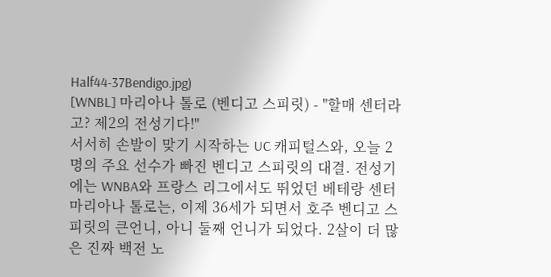Half44-37Bendigo.jpg)
[WNBL] 마리아나 톨로 (벤디고 스피릿) - "할매 센터라고? 제2의 전성기다!"
서서히 손발이 맞기 시작하는 UC 캐피털스와, 오늘 2명의 주요 선수가 빠진 벤디고 스피릿의 대결. 전성기에는 WNBA와 프랑스 리그에서도 뛰었던 베테랑 센터 마리아나 톨로는, 이제 36세가 되면서 호주 벤디고 스피릿의 큰언니, 아니 둘째 언니가 되었다. 2살이 더 많은 진짜 백전 노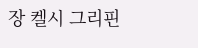장 켈시 그리핀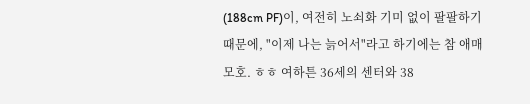(188cm PF)이, 여전히 노쇠화 기미 없이 팔팔하기 때문에, "이제 나는 늙어서"라고 하기에는 참 애매모호. ㅎㅎ 여하튼 36세의 센터와 38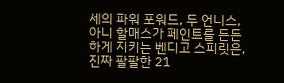세의 파워 포워드, 두 언니스, 아니 할매스가 페인트를 든든하게 지키는 벤디고 스피릿은, 진짜 팔팔한 21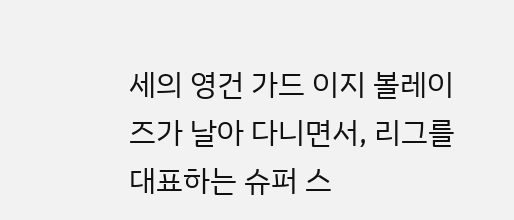세의 영건 가드 이지 볼레이즈가 날아 다니면서, 리그를 대표하는 슈퍼 스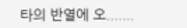타의 반열에 오.......